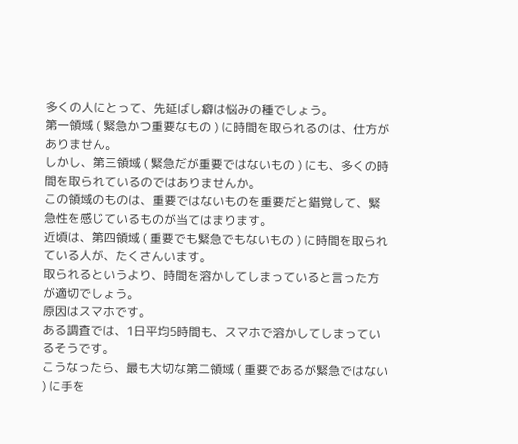多くの人にとって、先延ばし癖は悩みの種でしょう。
第一領域 ( 緊急かつ重要なもの ) に時間を取られるのは、仕方がありません。
しかし、第三領域 ( 緊急だが重要ではないもの ) にも、多くの時間を取られているのではありませんか。
この領域のものは、重要ではないものを重要だと錯覚して、緊急性を感じているものが当てはまります。
近頃は、第四領域 ( 重要でも緊急でもないもの ) に時間を取られている人が、たくさんいます。
取られるというより、時間を溶かしてしまっていると言った方が適切でしょう。
原因はスマホです。
ある調査では、1日平均5時間も、スマホで溶かしてしまっているそうです。
こうなったら、最も大切な第二領域 ( 重要であるが緊急ではない ) に手を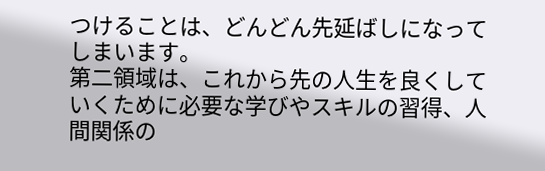つけることは、どんどん先延ばしになってしまいます。
第二領域は、これから先の人生を良くしていくために必要な学びやスキルの習得、人間関係の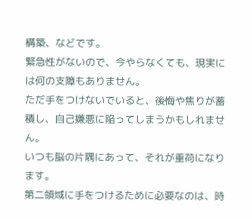構築、などです。
緊急性がないので、今やらなくても、現実には何の支障もありません。
ただ手をつけないでいると、後悔や焦りが蓄積し、自己嫌悪に陥ってしまうかもしれません。
いつも脳の片隅にあって、それが重荷になります。
第二領域に手をつけるために必要なのは、時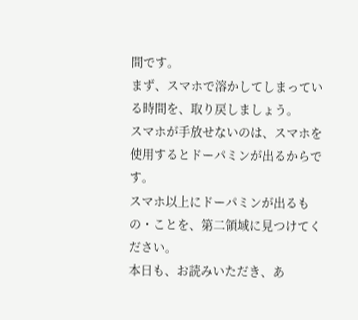間です。
まず、スマホで溶かしてしまっている時間を、取り戻しましょう。
スマホが手放せないのは、スマホを使用するとドーパミンが出るからです。
スマホ以上にドーパミンが出るもの・ことを、第二領域に見つけてください。
本日も、お読みいただき、あ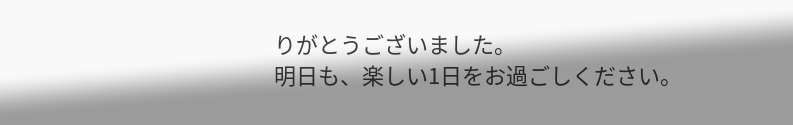りがとうございました。
明日も、楽しい1日をお過ごしください。